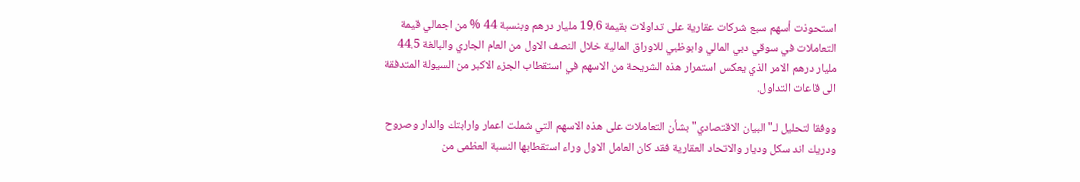استحوذت أسهم سبع شركات عقارية على تداولات بقيمة 19.6 مليار درهم وبنسبة 44 % من اجمالي قيمة التعاملات في سوقي دبي المالي وابوظبي للاوراق المالية خلال النصف الاول من العام الجاري والبالغة 44.5 مليار درهم الامر الذي يعكس استمرار هذه الشريحة من الاسهم في استقطاب الجزء الاكبر من السيولة المتدفقة الى قاعات التداول.

ووفقا لتحليل لـ"البيان الاقتصادي" بشأن التعاملات على هذه الاسهم التي شملت اعمار وارابتك والدار وصروح ودريك اند سكل وديار والاتحاد العقارية فقد كان العامل الاول وراء استقطابها النسبة العظمى من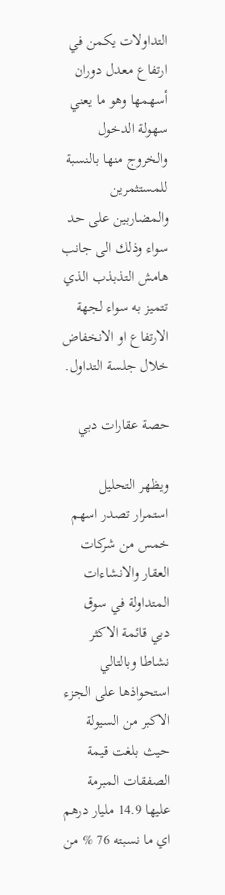التداولات يكمن في ارتفاع معدل دوران أسهمها وهو ما يعني سهولة الدخول والخروج منها بالنسبة للمستثمرين والمضاربين على حد سواء وذلك الى جانب هامش التذبذب الذي تتميز به سواء لجهة الارتفاع او الانخفاض خلال جلسة التداول.

حصة عقارات دبي

ويظهر التحليل استمرار تصدر اسهم خمس من شركات العقار والانشاءات المتداولة في سوق دبي قائمة الاكثر نشاطا وبالتالي استحواذها على الجزء الاكبر من السيولة حيث بلغت قيمة الصفقات المبرمة عليها 14.9 مليار درهم اي ما نسبته 76 % من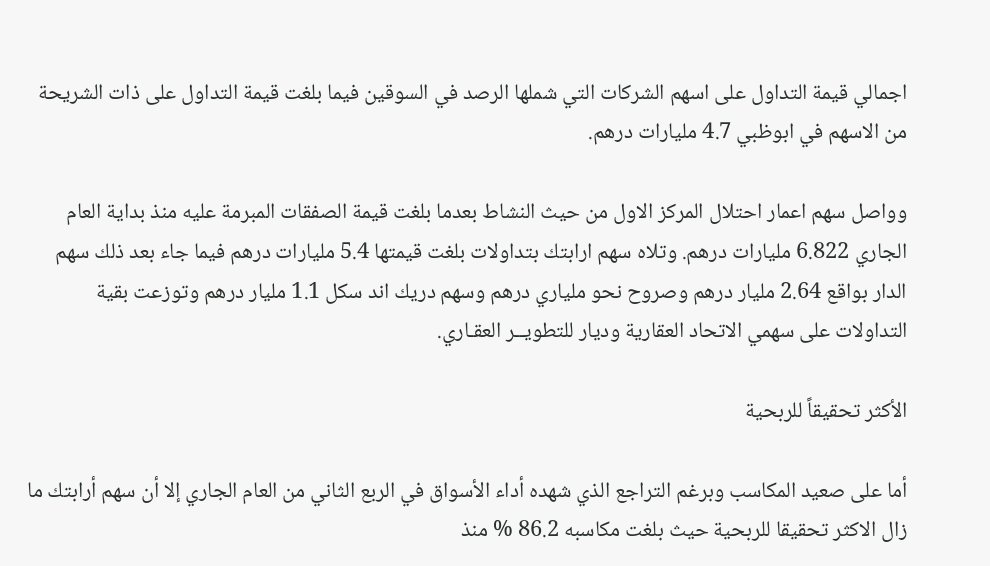اجمالي قيمة التداول على اسهم الشركات التي شملها الرصد في السوقين فيما بلغت قيمة التداول على ذات الشريحة من الاسهم في ابوظبي 4.7 مليارات درهم.

وواصل سهم اعمار احتلال المركز الاول من حيث النشاط بعدما بلغت قيمة الصفقات المبرمة عليه منذ بداية العام الجاري 6.822 مليارات درهم. وتلاه سهم ارابتك بتداولات بلغت قيمتها 5.4 مليارات درهم فيما جاء بعد ذلك سهم الدار بواقع 2.64 مليار درهم وصروح نحو ملياري درهم وسهم دريك اند سكل 1.1 مليار درهم وتوزعت بقية التداولات على سهمي الاتحاد العقارية وديار للتطويــر العقـاري.

الأكثر تحقيقاً للربحية

أما على صعيد المكاسب وبرغم التراجع الذي شهده أداء الأسواق في الربع الثاني من العام الجاري إلا أن سهم أرابتك ما زال الاكثر تحقيقا للربحية حيث بلغت مكاسبه 86.2 % منذ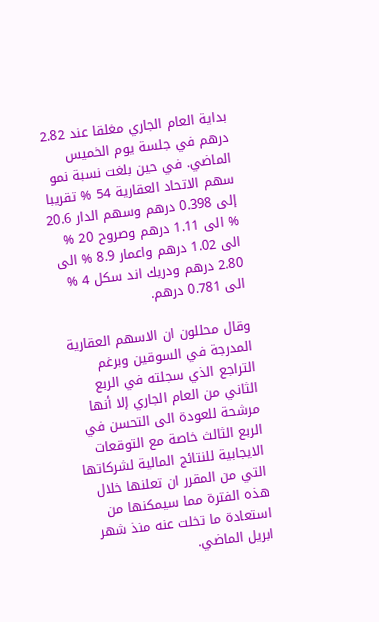بداية العام الجاري مغلقا عند 2.82 درهم في جلسة يوم الخميس الماضي. في حين بلغت نسبة نمو سهم الاتحاد العقارية 54 % تقريبا إلى 0.398 درهم وسهم الدار 20.6 % الى 1.11 درهم وصروح 20 % الى 1.02 درهم واعمار 8.9 % الى 2.80 درهم ودريك اند سكل 4 % الى 0.781 درهم.

وقال محللون ان الاسهم العقارية المدرجة في السوقين وبرغم التراجع الذي سجلته في الربع الثاني من العام الجاري إلا أنها مرشحة للعودة الى التحسن في الربع الثالث خاصة مع التوقعات الايجابية للنتائج المالية لشركاتها التي من المقرر ان تعلنها خلال هذه الفترة مما سيمكنها من استعادة ما تخلت عنه منذ شهر ابريل الماضي.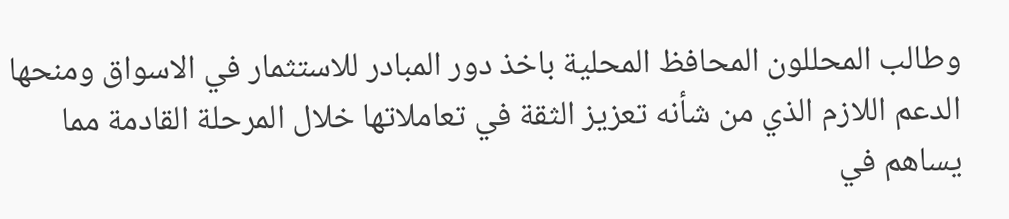وطالب المحللون المحافظ المحلية باخذ دور المبادر للاستثمار في الاسواق ومنحها الدعم اللازم الذي من شأنه تعزيز الثقة في تعاملاتها خلال المرحلة القادمة مما يساهم في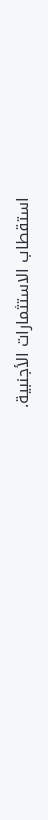استقطاب الاستثمارات الأجنبية.